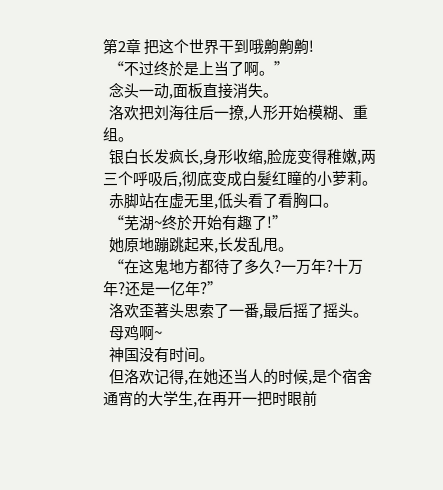第2章 把这个世界干到哦齁齁齁!
  “不过终於是上当了啊。”
  念头一动,面板直接消失。
  洛欢把刘海往后一撩,人形开始模糊、重组。
  银白长发疯长,身形收缩,脸庞变得稚嫩,两三个呼吸后,彻底变成白髮红瞳的小萝莉。
  赤脚站在虚无里,低头看了看胸口。
  “芜湖~终於开始有趣了!”
  她原地蹦跳起来,长发乱甩。
  “在这鬼地方都待了多久?一万年?十万年?还是一亿年?”
  洛欢歪著头思索了一番,最后摇了摇头。
  母鸡啊~
  神国没有时间。
  但洛欢记得,在她还当人的时候,是个宿舍通宵的大学生,在再开一把时眼前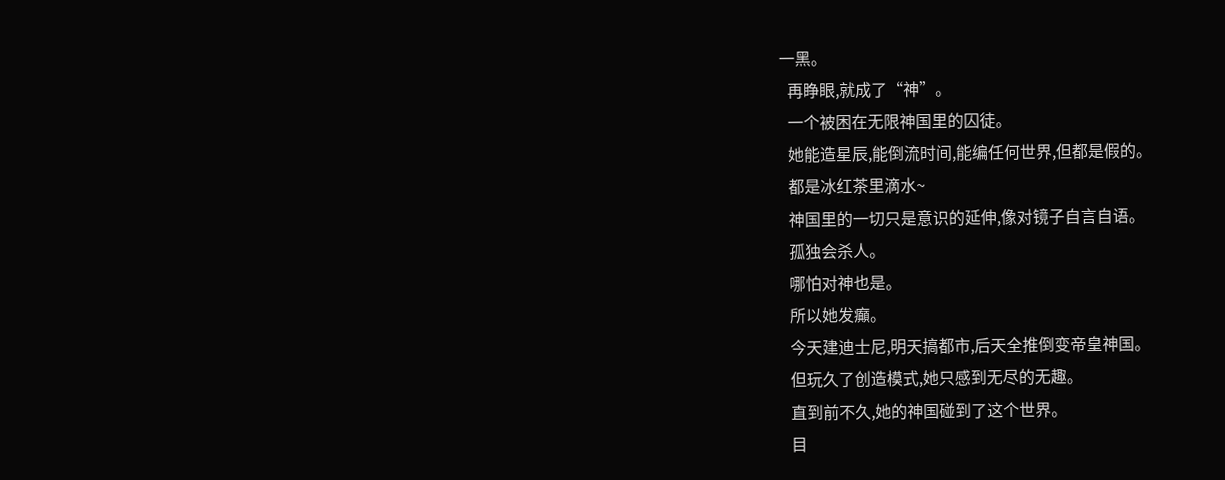一黑。
  再睁眼,就成了“神”。
  一个被困在无限神国里的囚徒。
  她能造星辰,能倒流时间,能编任何世界,但都是假的。
  都是冰红茶里滴水~
  神国里的一切只是意识的延伸,像对镜子自言自语。
  孤独会杀人。
  哪怕对神也是。
  所以她发癲。
  今天建迪士尼,明天搞都市,后天全推倒变帝皇神国。
  但玩久了创造模式,她只感到无尽的无趣。
  直到前不久,她的神国碰到了这个世界。
  目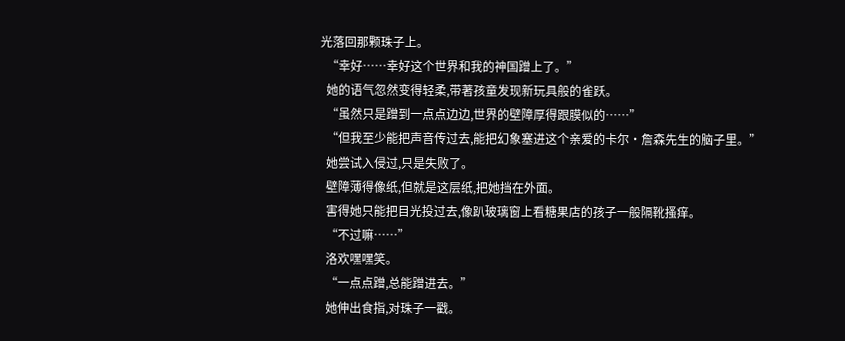光落回那颗珠子上。
  “幸好……幸好这个世界和我的神国蹭上了。”
  她的语气忽然变得轻柔,带著孩童发现新玩具般的雀跃。
  “虽然只是蹭到一点点边边,世界的壁障厚得跟膜似的……”
  “但我至少能把声音传过去,能把幻象塞进这个亲爱的卡尔·詹森先生的脑子里。”
  她尝试入侵过,只是失败了。
  壁障薄得像纸,但就是这层纸,把她挡在外面。
  害得她只能把目光投过去,像趴玻璃窗上看糖果店的孩子一般隔靴搔痒。
  “不过嘛……”
  洛欢嘿嘿笑。
  “一点点蹭,总能蹭进去。”
  她伸出食指,对珠子一戳。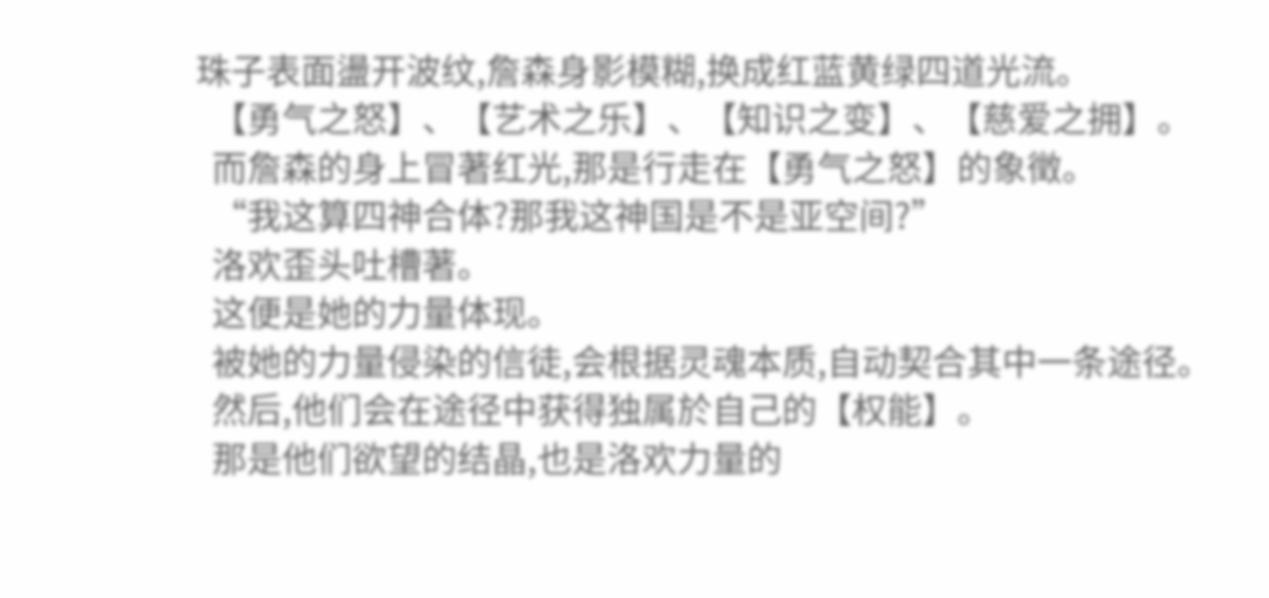珠子表面盪开波纹,詹森身影模糊,换成红蓝黄绿四道光流。
  【勇气之怒】、【艺术之乐】、【知识之变】、【慈爱之拥】。
  而詹森的身上冒著红光,那是行走在【勇气之怒】的象徵。
  “我这算四神合体?那我这神国是不是亚空间?”
  洛欢歪头吐槽著。
  这便是她的力量体现。
  被她的力量侵染的信徒,会根据灵魂本质,自动契合其中一条途径。
  然后,他们会在途径中获得独属於自己的【权能】。
  那是他们欲望的结晶,也是洛欢力量的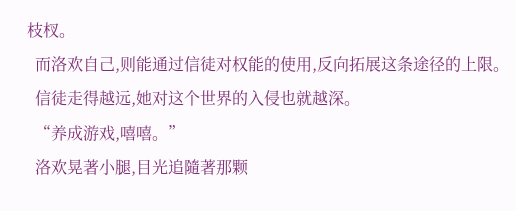枝杈。
  而洛欢自己,则能通过信徒对权能的使用,反向拓展这条途径的上限。
  信徒走得越远,她对这个世界的入侵也就越深。
  “养成游戏,嘻嘻。”
  洛欢晃著小腿,目光追隨著那颗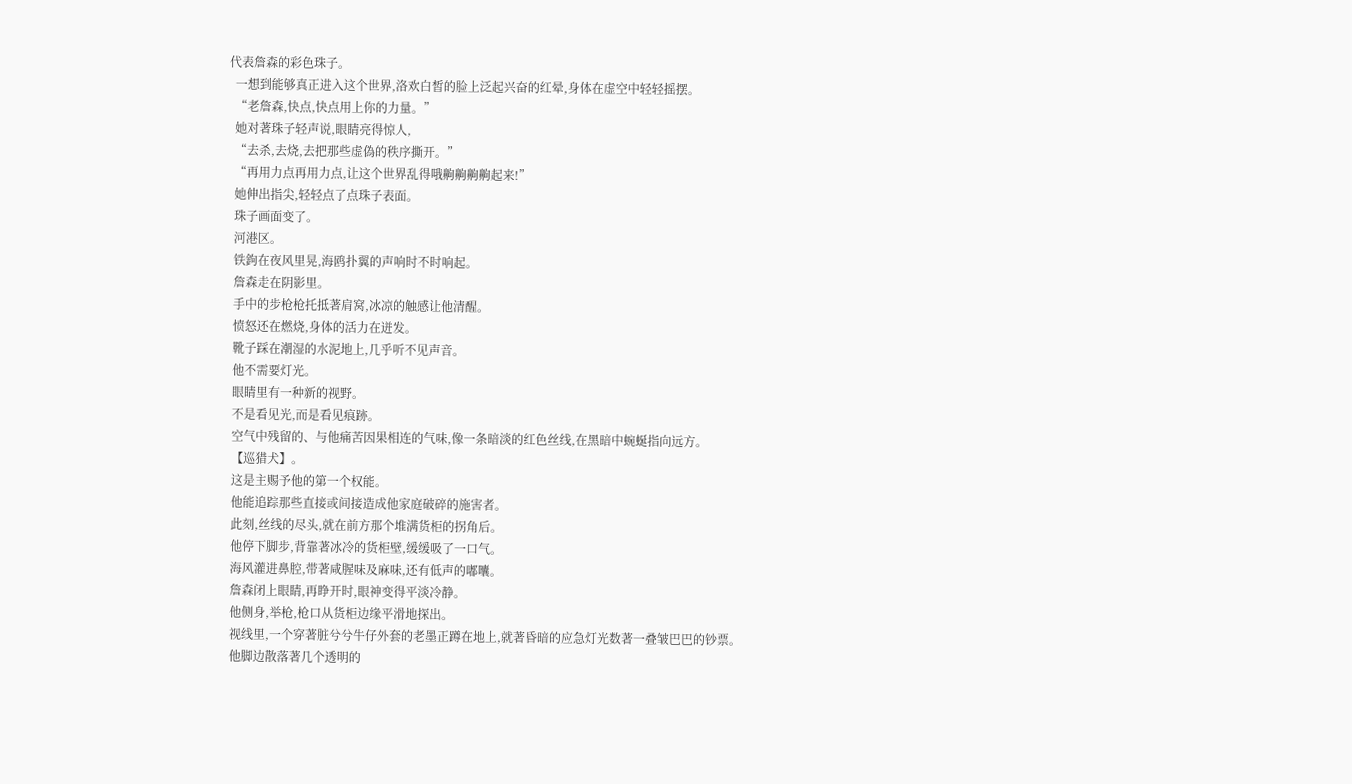代表詹森的彩色珠子。
  一想到能够真正进入这个世界,洛欢白皙的脸上泛起兴奋的红晕,身体在虚空中轻轻摇摆。
  “老詹森,快点,快点用上你的力量。”
  她对著珠子轻声说,眼睛亮得惊人,
  “去杀,去烧,去把那些虚偽的秩序撕开。”
  “再用力点再用力点,让这个世界乱得哦齁齁齁齁起来!”
  她伸出指尖,轻轻点了点珠子表面。
  珠子画面变了。
  河港区。
  铁鉤在夜风里晃,海鸥扑翼的声响时不时响起。
  詹森走在阴影里。
  手中的步枪枪托抵著肩窝,冰凉的触感让他清醒。
  愤怒还在燃烧,身体的活力在迸发。
  靴子踩在潮湿的水泥地上,几乎听不见声音。
  他不需要灯光。
  眼睛里有一种新的视野。
  不是看见光,而是看见痕跡。
  空气中残留的、与他痛苦因果相连的气味,像一条暗淡的红色丝线,在黑暗中蜿蜒指向远方。
  【巡猎犬】。
  这是主赐予他的第一个权能。
  他能追踪那些直接或间接造成他家庭破碎的施害者。
  此刻,丝线的尽头,就在前方那个堆满货柜的拐角后。
  他停下脚步,背靠著冰冷的货柜壁,缓缓吸了一口气。
  海风灌进鼻腔,带著咸腥味及麻味,还有低声的嘟囔。
  詹森闭上眼睛,再睁开时,眼神变得平淡冷静。
  他侧身,举枪,枪口从货柜边缘平滑地探出。
  视线里,一个穿著脏兮兮牛仔外套的老墨正蹲在地上,就著昏暗的应急灯光数著一叠皱巴巴的钞票。
  他脚边散落著几个透明的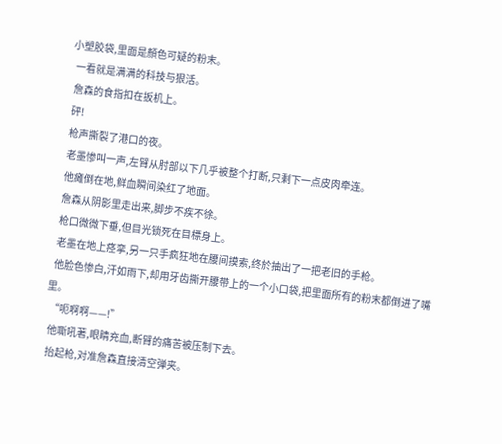小塑胶袋,里面是顏色可疑的粉末。
  一看就是满满的科技与狠活。
  詹森的食指扣在扳机上。
  砰!
  枪声撕裂了港口的夜。
  老墨惨叫一声,左臂从肘部以下几乎被整个打断,只剩下一点皮肉牵连。
  他瘫倒在地,鲜血瞬间染红了地面。
  詹森从阴影里走出来,脚步不疾不徐。
  枪口微微下垂,但目光锁死在目標身上。
  老墨在地上痉挛,另一只手疯狂地在腰间摸索,终於抽出了一把老旧的手枪。
  他脸色惨白,汗如雨下,却用牙齿撕开腰带上的一个小口袋,把里面所有的粉末都倒进了嘴里。
  “呃啊啊——!”
  他嘶吼著,眼睛充血,断臂的痛苦被压制下去。
  抬起枪,对准詹森直接清空弹夹。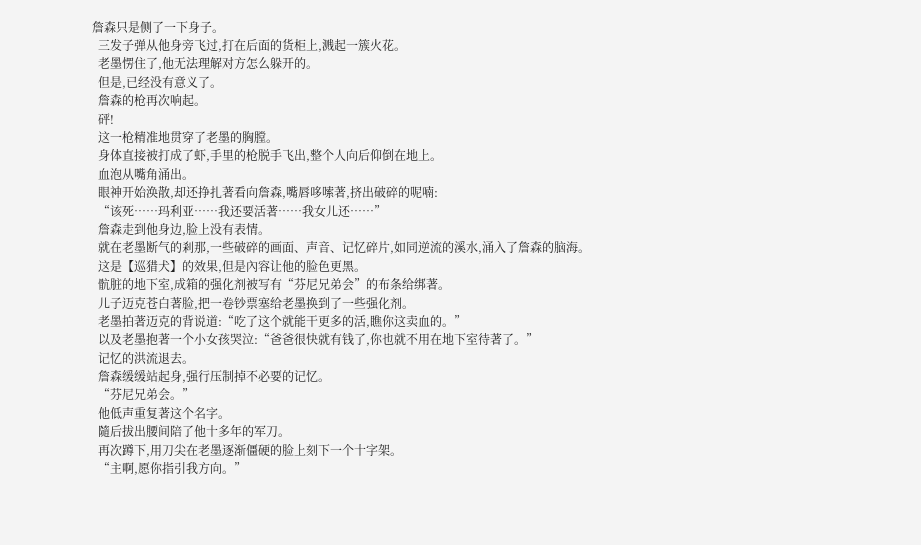詹森只是侧了一下身子。
  三发子弹从他身旁飞过,打在后面的货柜上,溅起一簇火花。
  老墨愣住了,他无法理解对方怎么躲开的。
  但是,已经没有意义了。
  詹森的枪再次响起。
  砰!
  这一枪精准地贯穿了老墨的胸膛。
  身体直接被打成了虾,手里的枪脱手飞出,整个人向后仰倒在地上。
  血泡从嘴角涌出。
  眼神开始涣散,却还挣扎著看向詹森,嘴唇哆嗦著,挤出破碎的呢喃:
  “该死……玛利亚……我还要活著……我女儿还……”
  詹森走到他身边,脸上没有表情。
  就在老墨断气的剎那,一些破碎的画面、声音、记忆碎片,如同逆流的溪水,涌入了詹森的脑海。
  这是【巡猎犬】的效果,但是內容让他的脸色更黑。
  骯脏的地下室,成箱的强化剂被写有“芬尼兄弟会”的布条给绑著。
  儿子迈克苍白著脸,把一卷钞票塞给老墨换到了一些强化剂。
  老墨拍著迈克的背说道:“吃了这个就能干更多的活,瞧你这卖血的。”
  以及老墨抱著一个小女孩哭泣:“爸爸很快就有钱了,你也就不用在地下室待著了。”
  记忆的洪流退去。
  詹森缓缓站起身,强行压制掉不必要的记忆。
  “芬尼兄弟会。”
  他低声重复著这个名字。
  隨后拔出腰间陪了他十多年的军刀。
  再次蹲下,用刀尖在老墨逐渐僵硬的脸上刻下一个十字架。
  “主啊,愿你指引我方向。”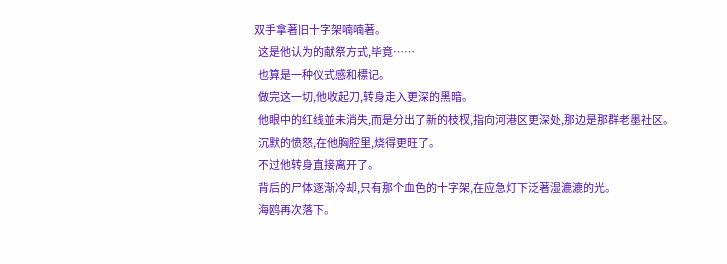双手拿著旧十字架喃喃著。
  这是他认为的献祭方式,毕竟……
  也算是一种仪式感和標记。
  做完这一切,他收起刀,转身走入更深的黑暗。
  他眼中的红线並未消失,而是分出了新的枝杈,指向河港区更深处,那边是那群老墨社区。
  沉默的愤怒,在他胸腔里,烧得更旺了。
  不过他转身直接离开了。
  背后的尸体逐渐冷却,只有那个血色的十字架,在应急灯下泛著湿漉漉的光。
  海鸥再次落下。